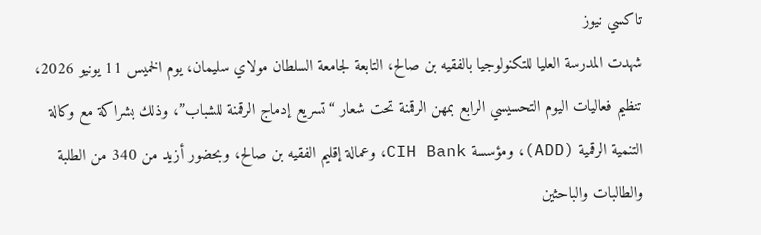تاكسي نيوز
شهدت المدرسة العليا للتكنولوجيا بالفقيه بن صالح، التابعة لجامعة السلطان مولاي سليمان، يوم الخميس 11 يونيو 2026، تنظيم فعاليات اليوم التحسيسي الرابع بمهن الرقمنة تحت شعار “تسريع إدماج الرقمنة للشباب”، وذلك بشراكة مع وكالة التنمية الرقمية (ADD)، ومؤسسة CIH Bank، وعمالة إقليم الفقيه بن صالح، وبحضور أزيد من 340 من الطلبة والطالبات والباحثين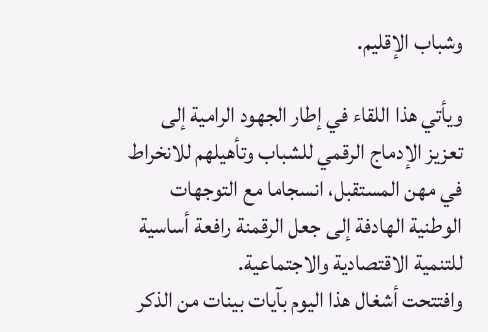وشباب الإقليم.

ويأتي هذا اللقاء في إطار الجهود الرامية إلى تعزيز الإدماج الرقمي للشباب وتأهيلهم للانخراط في مهن المستقبل، انسجاما مع التوجهات الوطنية الهادفة إلى جعل الرقمنة رافعة أساسية للتنمية الاقتصادية والاجتماعية.
وافتتحت أشغال هذا اليوم بآيات بينات من الذكر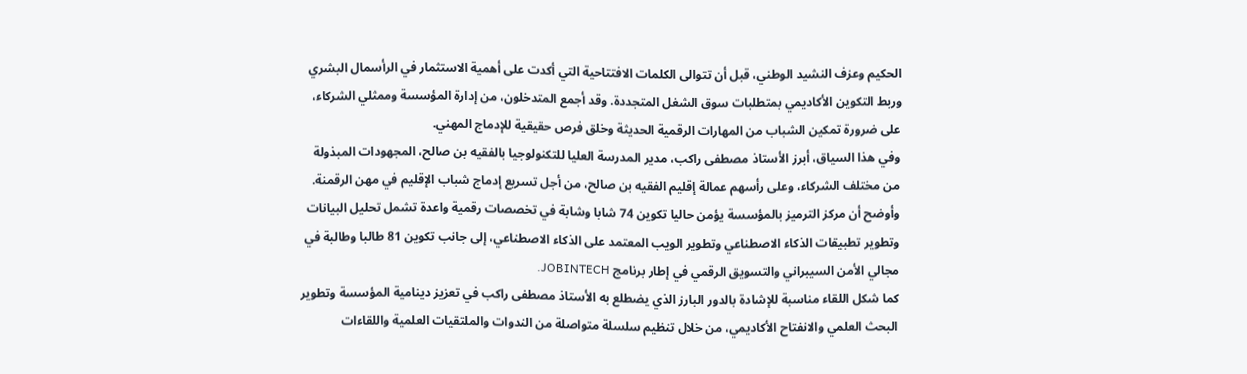الحكيم وعزف النشيد الوطني، قبل أن تتوالى الكلمات الافتتاحية التي أكدت على أهمية الاستثمار في الرأسمال البشري وربط التكوين الأكاديمي بمتطلبات سوق الشغل المتجددة. وقد أجمع المتدخلون، من إدارة المؤسسة وممثلي الشركاء، على ضرورة تمكين الشباب من المهارات الرقمية الحديثة وخلق فرص حقيقية للإدماج المهني.
وفي هذا السياق، أبرز الأستاذ مصطفى راكب، مدير المدرسة العليا للتكنولوجيا بالفقيه بن صالح، المجهودات المبذولة من مختلف الشركاء، وعلى رأسهم عمالة إقليم الفقيه بن صالح، من أجل تسريع إدماج شباب الإقليم في مهن الرقمنة. وأوضح أن مركز الترميز بالمؤسسة يؤمن حاليا تكوين 74 شابا وشابة في تخصصات رقمية واعدة تشمل تحليل البيانات وتطوير تطبيقات الذكاء الاصطناعي وتطوير الويب المعتمد على الذكاء الاصطناعي، إلى جانب تكوين 81 طالبا وطالبة في مجالي الأمن السيبراني والتسويق الرقمي في إطار برنامج JOBINTECH.
كما شكل اللقاء مناسبة للإشادة بالدور البارز الذي يضطلع به الأستاذ مصطفى راكب في تعزيز دينامية المؤسسة وتطوير البحث العلمي والانفتاح الأكاديمي، من خلال تنظيم سلسلة متواصلة من الندوات والملتقيات العلمية واللقاءات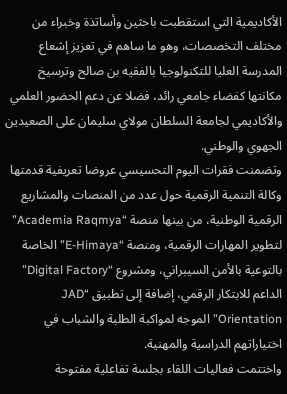الأكاديمية التي استقطبت باحثين وأساتذة وخبراء من مختلف التخصصات، وهو ما ساهم في تعزيز إشعاع المدرسة العليا للتكنولوجيا بالفقيه بن صالح وترسيخ مكانتها كفضاء جامعي رائد، فضلا عن دعم الحضور العلمي والأكاديمي لجامعة السلطان مولاي سليمان على الصعيدين الجهوي والوطني.
وتضمنت فقرات اليوم التحسيسي عروضا تعريفية قدمتها وكالة التنمية الرقمية حول عدد من المنصات والمشاريع الرقمية الوطنية، من بينها منصة “Academia Raqmya” لتطوير المهارات الرقمية، ومنصة “E-Himaya” الخاصة بالتوعية بالأمن السيبراني، ومشروع “Digital Factory” الداعم للابتكار الرقمي، إضافة إلى تطبيق “JAD Orientation” الموجه لمواكبة الطلبة والشباب في اختياراتهم الدراسية والمهنية.
واختتمت فعاليات اللقاء بجلسة تفاعلية مفتوحة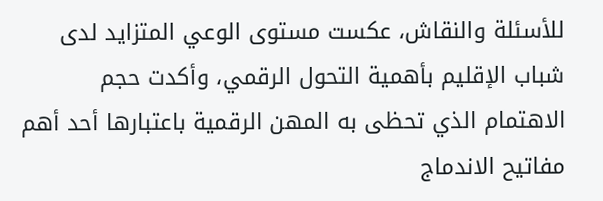للأسئلة والنقاش، عكست مستوى الوعي المتزايد لدى شباب الإقليم بأهمية التحول الرقمي، وأكدت حجم الاهتمام الذي تحظى به المهن الرقمية باعتبارها أحد أهم مفاتيح الاندماج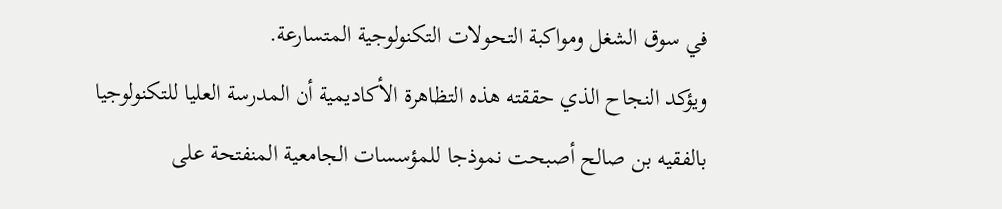في سوق الشغل ومواكبة التحولات التكنولوجية المتسارعة.
ويؤكد النجاح الذي حققته هذه التظاهرة الأكاديمية أن المدرسة العليا للتكنولوجيا بالفقيه بن صالح أصبحت نموذجا للمؤسسات الجامعية المنفتحة على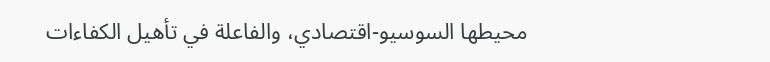محيطها السوسيو-اقتصادي، والفاعلة في تأهيل الكفاءات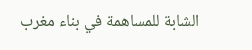الشابة للمساهمة في بناء مغرب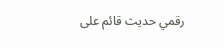رقمي حديث قائم على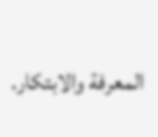المعرفة والابتكار.